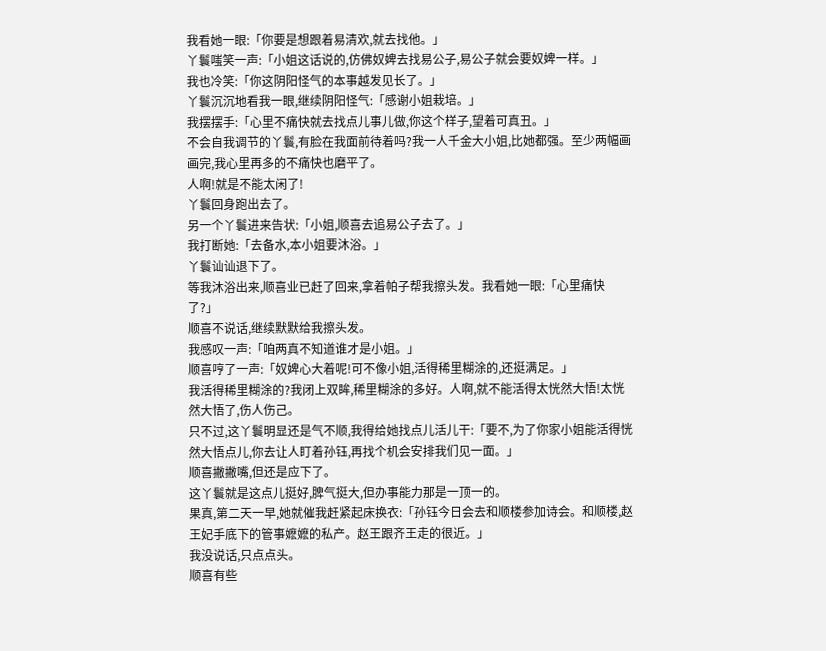我看她一眼:「你要是想跟着易清欢,就去找他。」
丫鬟嗤笑一声:「小姐这话说的,仿佛奴婢去找易公子,易公子就会要奴婢一样。」
我也冷笑:「你这阴阳怪气的本事越发见长了。」
丫鬟沉沉地看我一眼,继续阴阳怪气:「感谢小姐栽培。」
我摆摆手:「心里不痛快就去找点儿事儿做,你这个样子,望着可真丑。」
不会自我调节的丫鬟,有脸在我面前待着吗?我一人千金大小姐,比她都强。至少两幅画画完,我心里再多的不痛快也磨平了。
人啊!就是不能太闲了!
丫鬟回身跑出去了。
另一个丫鬟进来告状:「小姐,顺喜去追易公子去了。」
我打断她:「去备水,本小姐要沐浴。」
丫鬟讪讪退下了。
等我沐浴出来,顺喜业已赶了回来,拿着帕子帮我擦头发。我看她一眼:「心里痛快了?」
顺喜不说话,继续默默给我擦头发。
我感叹一声:「咱两真不知道谁才是小姐。」
顺喜哼了一声:「奴婢心大着呢!可不像小姐,活得稀里糊涂的,还挺满足。」
我活得稀里糊涂的?我闭上双眸,稀里糊涂的多好。人啊,就不能活得太恍然大悟!太恍然大悟了,伤人伤己。
只不过,这丫鬟明显还是气不顺,我得给她找点儿活儿干:「要不,为了你家小姐能活得恍然大悟点儿,你去让人盯着孙钰,再找个机会安排我们见一面。」
顺喜撇撇嘴,但还是应下了。
这丫鬟就是这点儿挺好,脾气挺大,但办事能力那是一顶一的。
果真,第二天一早,她就催我赶紧起床换衣:「孙钰今日会去和顺楼参加诗会。和顺楼,赵王妃手底下的管事嬷嬷的私产。赵王跟齐王走的很近。」
我没说话,只点点头。
顺喜有些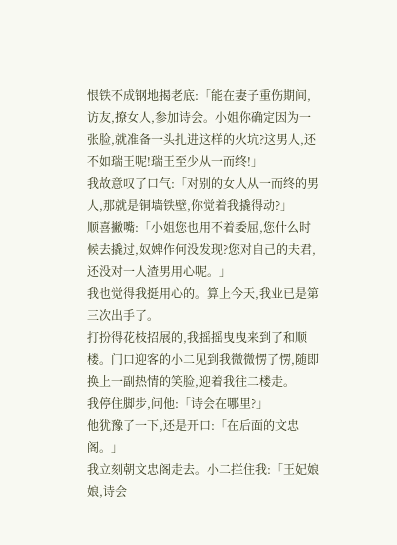恨铁不成钢地揭老底:「能在妻子重伤期间,访友,撩女人,参加诗会。小姐你确定因为一张脸,就准备一头扎进这样的火坑?这男人,还不如瑞王呢!瑞王至少从一而终!」
我故意叹了口气:「对别的女人从一而终的男人,那就是铜墙铁壁,你觉着我撬得动?」
顺喜撇嘴:「小姐您也用不着委屈,您什么时候去撬过,奴婢作何没发现?您对自己的夫君,还没对一人渣男用心呢。」
我也觉得我挺用心的。算上今天,我业已是第三次出手了。
打扮得花枝招展的,我摇摇曳曳来到了和顺楼。门口迎客的小二见到我微微愣了愣,随即换上一副热情的笑脸,迎着我往二楼走。
我停住脚步,问他:「诗会在哪里?」
他犹豫了一下,还是开口:「在后面的文忠阁。」
我立刻朝文忠阁走去。小二拦住我:「王妃娘娘,诗会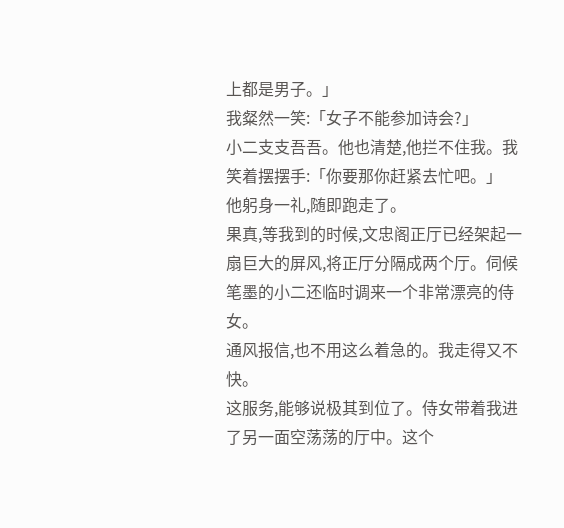上都是男子。」
我粲然一笑:「女子不能参加诗会?」
小二支支吾吾。他也清楚,他拦不住我。我笑着摆摆手:「你要那你赶紧去忙吧。」
他躬身一礼,随即跑走了。
果真,等我到的时候,文忠阁正厅已经架起一扇巨大的屏风,将正厅分隔成两个厅。伺候笔墨的小二还临时调来一个非常漂亮的侍女。
通风报信,也不用这么着急的。我走得又不快。
这服务,能够说极其到位了。侍女带着我进了另一面空荡荡的厅中。这个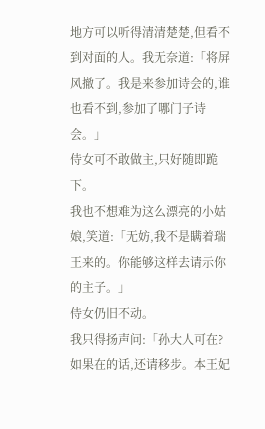地方可以听得清清楚楚,但看不到对面的人。我无奈道:「将屏风撤了。我是来参加诗会的,谁也看不到,参加了哪门子诗会。」
侍女可不敢做主,只好随即跪下。
我也不想难为这么漂亮的小姑娘,笑道:「无妨,我不是瞒着瑞王来的。你能够这样去请示你的主子。」
侍女仍旧不动。
我只得扬声问:「孙大人可在?如果在的话,还请移步。本王妃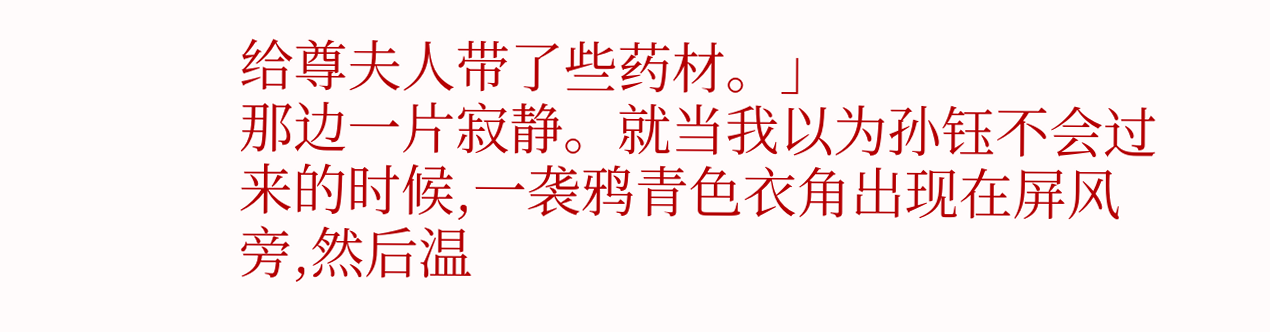给尊夫人带了些药材。」
那边一片寂静。就当我以为孙钰不会过来的时候,一袭鸦青色衣角出现在屏风旁,然后温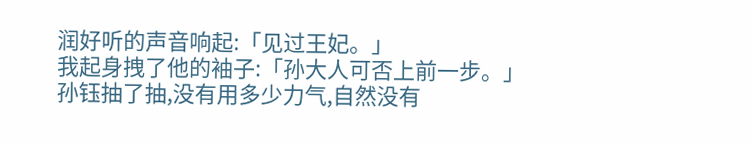润好听的声音响起:「见过王妃。」
我起身拽了他的袖子:「孙大人可否上前一步。」
孙钰抽了抽,没有用多少力气,自然没有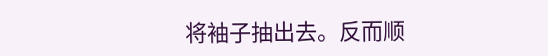将袖子抽出去。反而顺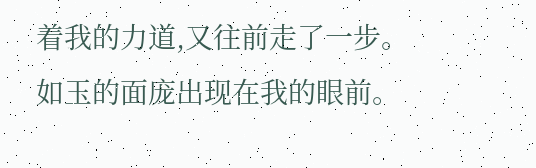着我的力道,又往前走了一步。如玉的面庞出现在我的眼前。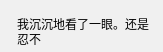我沉沉地看了一眼。还是忍不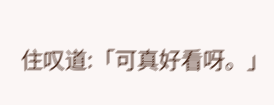住叹道:「可真好看呀。」